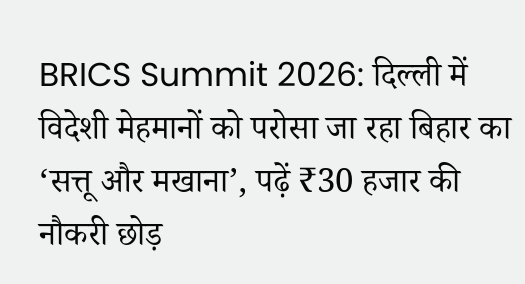BRICS Summit 2026: दिल्ली में विदेशी मेहमानों को परोसा जा रहा बिहार का ‘सत्तू और मखाना’, पढ़ें ₹30 हजार की नौकरी छोड़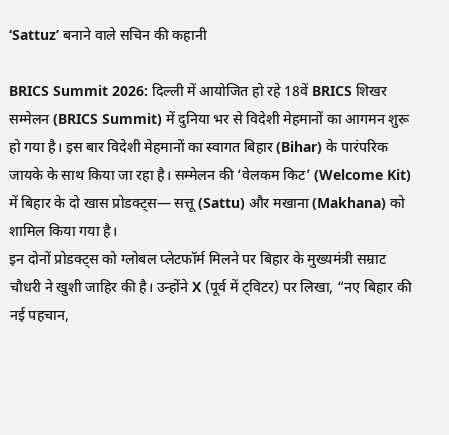‘Sattuz’ बनाने वाले सचिन की कहानी

BRICS Summit 2026: दिल्ली में आयोजित हो रहे 18वें BRICS शिखर सम्मेलन (BRICS Summit) में दुनिया भर से विदेशी मेहमानों का आगमन शुरू हो गया है। इस बार विदेशी मेहमानों का स्वागत बिहार (Bihar) के पारंपरिक जायके के साथ किया जा रहा है। सम्मेलन की ‘वेलकम किट’ (Welcome Kit) में बिहार के दो खास प्रोडक्ट्स— सत्तू (Sattu) और मखाना (Makhana) को शामिल किया गया है।
इन दोनों प्रोडक्ट्स को ग्लोबल प्लेटफॉर्म मिलने पर बिहार के मुख्यमंत्री सम्राट चौधरी ने खुशी जाहिर की है। उन्होंने X (पूर्व में ट्विटर) पर लिखा, “नए बिहार की नई पहचान,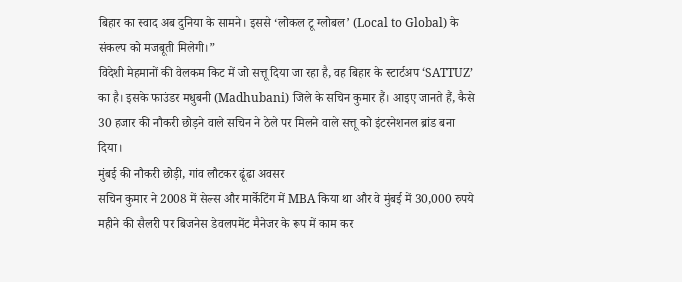बिहार का स्वाद अब दुनिया के सामने। इससे ‘लोकल टू ग्लोबल’ (Local to Global) के संकल्प को मजबूती मिलेगी।”
विदेशी मेहमानों की वेलकम किट में जो सत्तू दिया जा रहा है, वह बिहार के स्टार्टअप ‘SATTUZ’ का है। इसके फाउंडर मधुबनी (Madhubani) जिले के सचिन कुमार हैं। आइए जानते हैं, कैसे 30 हजार की नौकरी छोड़ने वाले सचिन ने ठेले पर मिलने वाले सत्तू को इंटरनेशनल ब्रांड बना दिया।
मुंबई की नौकरी छोड़ी, गांव लौटकर ढूंढा अवसर
सचिन कुमार ने 2008 में सेल्स और मार्केटिंग में MBA किया था और वे मुंबई में 30,000 रुपये महीने की सैलरी पर बिजनेस डेवलपमेंट मैनेजर के रूप में काम कर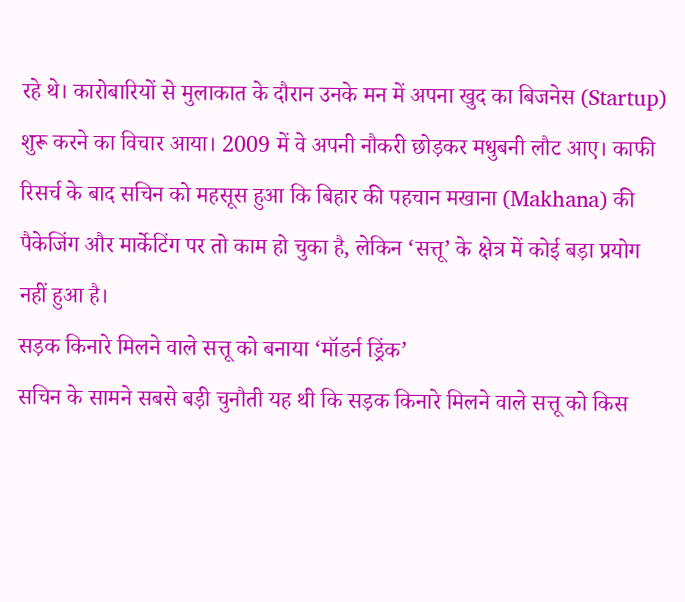रहे थे। कारोबारियों से मुलाकात के दौरान उनके मन में अपना खुद का बिजनेस (Startup) शुरू करने का विचार आया। 2009 में वे अपनी नौकरी छोड़कर मधुबनी लौट आए। काफी रिसर्च के बाद सचिन को महसूस हुआ कि बिहार की पहचान मखाना (Makhana) की पैकेजिंग और मार्केटिंग पर तो काम हो चुका है, लेकिन ‘सत्तू’ के क्षेत्र में कोई बड़ा प्रयोग नहीं हुआ है।
सड़क किनारे मिलने वाले सत्तू को बनाया ‘मॉडर्न ड्रिंक’
सचिन के सामने सबसे बड़ी चुनौती यह थी कि सड़क किनारे मिलने वाले सत्तू को किस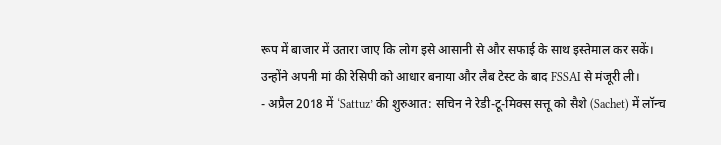रूप में बाजार में उतारा जाए कि लोग इसे आसानी से और सफाई के साथ इस्तेमाल कर सकें। उन्होंने अपनी मां की रेसिपी को आधार बनाया और लैब टेस्ट के बाद FSSAI से मंजूरी ली।
- अप्रैल 2018 में ‘Sattuz’ की शुरुआत: सचिन ने रेडी-टू-मिक्स सत्तू को सैशे (Sachet) में लॉन्च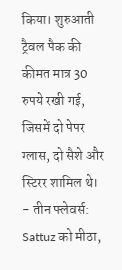किया। शुरुआती ट्रैवल पैक की कीमत मात्र 30 रुपये रखी गई, जिसमें दो पेपर ग्लास, दो सैशे और स्टिरर शामिल थे।
- तीन फ्लेवर्स: Sattuz को मीठा,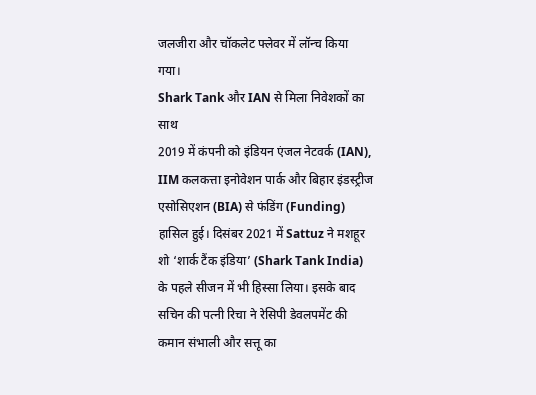जलजीरा और चॉकलेट फ्लेवर में लॉन्च किया गया।
Shark Tank और IAN से मिला निवेशकों का साथ
2019 में कंपनी को इंडियन एंजल नेटवर्क (IAN), IIM कलकत्ता इनोवेशन पार्क और बिहार इंडस्ट्रीज एसोसिएशन (BIA) से फंडिंग (Funding) हासिल हुई। दिसंबर 2021 में Sattuz ने मशहूर शो ‘शार्क टैंक इंडिया’ (Shark Tank India) के पहले सीजन में भी हिस्सा लिया। इसके बाद सचिन की पत्नी रिचा ने रेसिपी डेवलपमेंट की कमान संभाली और सत्तू का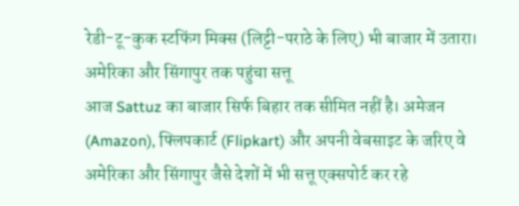रेडी-टू-कुक स्टफिंग मिक्स (लिट्टी-पराठे के लिए) भी बाजार में उतारा।
अमेरिका और सिंगापुर तक पहुंचा सत्तू
आज Sattuz का बाजार सिर्फ बिहार तक सीमित नहीं है। अमेजन (Amazon), फ्लिपकार्ट (Flipkart) और अपनी वेबसाइट के जरिए वे अमेरिका और सिंगापुर जैसे देशों में भी सत्तू एक्सपोर्ट कर रहे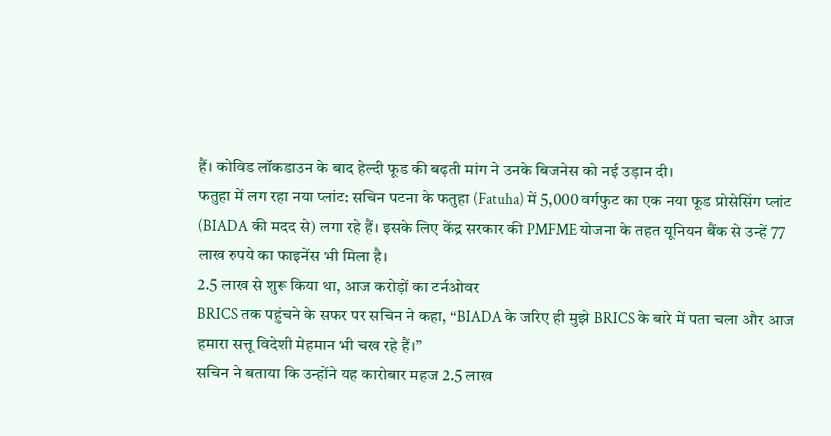हैं। कोविड लॉकडाउन के बाद हेल्दी फूड की बढ़ती मांग ने उनके बिजनेस को नई उड़ान दी।
फतुहा में लग रहा नया प्लांट: सचिन पटना के फतुहा (Fatuha) में 5,000 वर्गफुट का एक नया फूड प्रोसेसिंग प्लांट (BIADA की मदद से) लगा रहे हैं। इसके लिए केंद्र सरकार की PMFME योजना के तहत यूनियन बैंक से उन्हें 77 लाख रुपये का फाइनेंस भी मिला है।
2.5 लाख से शुरू किया था, आज करोड़ों का टर्नओवर
BRICS तक पहुंचने के सफर पर सचिन ने कहा, “BIADA के जरिए ही मुझे BRICS के बारे में पता चला और आज हमारा सत्तू विदेशी मेहमान भी चख रहे हैं।”
सचिन ने बताया कि उन्होंने यह कारोबार महज 2.5 लाख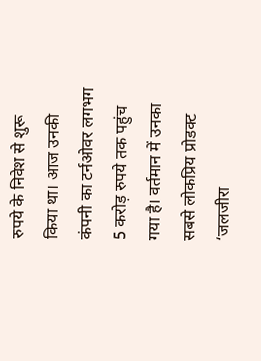रुपये के निवेश से शुरू किया था। आज उनकी कंपनी का टर्नओवर लगभग 5 करोड़ रुपये तक पहुंच गया है। वर्तमान में उनका सबसे लोकप्रिय प्रोडक्ट ‘जलजीरा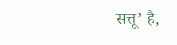सत्तू’ है,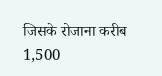जिसके रोजाना करीब 1,500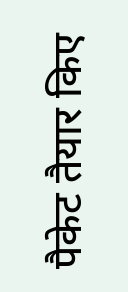पैकेट तैयार किए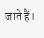जाते हैं।